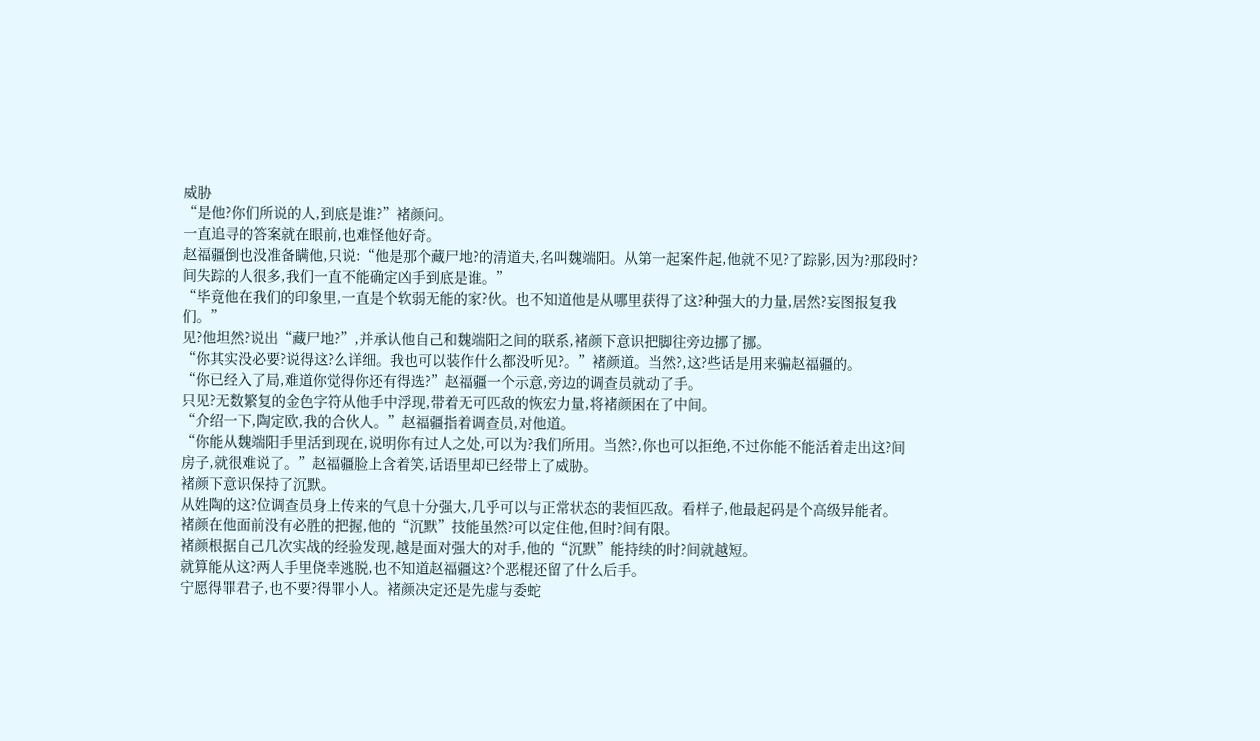威胁
“是他?你们所说的人,到底是谁?”褚颜问。
一直追寻的答案就在眼前,也难怪他好奇。
赵福疆倒也没准备瞒他,只说:“他是那个藏尸地?的清道夫,名叫魏端阳。从第一起案件起,他就不见?了踪影,因为?那段时?间失踪的人很多,我们一直不能确定凶手到底是谁。”
“毕竟他在我们的印象里,一直是个软弱无能的家?伙。也不知道他是从哪里获得了这?种强大的力量,居然?妄图报复我们。”
见?他坦然?说出“藏尸地?”,并承认他自己和魏端阳之间的联系,褚颜下意识把脚往旁边挪了挪。
“你其实没必要?说得这?么详细。我也可以装作什么都没听见?。”褚颜道。当然?,这?些话是用来骗赵福疆的。
“你已经入了局,难道你觉得你还有得选?”赵福疆一个示意,旁边的调查员就动了手。
只见?无数繁复的金色字符从他手中浮现,带着无可匹敌的恢宏力量,将褚颜困在了中间。
“介绍一下,陶定欧,我的合伙人。”赵福疆指着调查员,对他道。
“你能从魏端阳手里活到现在,说明你有过人之处,可以为?我们所用。当然?,你也可以拒绝,不过你能不能活着走出这?间房子,就很难说了。”赵福疆脸上含着笑,话语里却已经带上了威胁。
褚颜下意识保持了沉默。
从姓陶的这?位调查员身上传来的气息十分强大,几乎可以与正常状态的裴恒匹敌。看样子,他最起码是个高级异能者。
褚颜在他面前没有必胜的把握,他的“沉默”技能虽然?可以定住他,但时?间有限。
褚颜根据自己几次实战的经验发现,越是面对强大的对手,他的“沉默”能持续的时?间就越短。
就算能从这?两人手里侥幸逃脱,也不知道赵福疆这?个恶棍还留了什么后手。
宁愿得罪君子,也不要?得罪小人。褚颜决定还是先虚与委蛇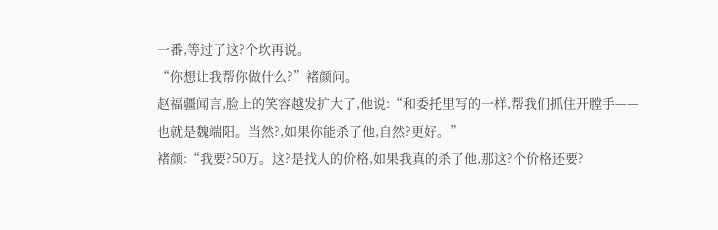一番,等过了这?个坎再说。
“你想让我帮你做什么?”褚颜问。
赵福疆闻言,脸上的笑容越发扩大了,他说:“和委托里写的一样,帮我们抓住开膛手——也就是魏端阳。当然?,如果你能杀了他,自然?更好。”
褚颜:“我要?50万。这?是找人的价格,如果我真的杀了他,那这?个价格还要?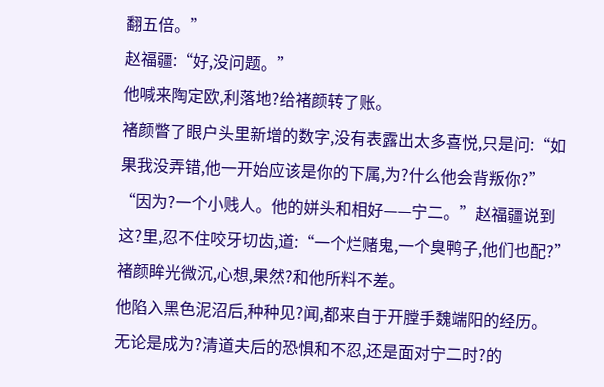翻五倍。”
赵福疆:“好,没问题。”
他喊来陶定欧,利落地?给褚颜转了账。
褚颜瞥了眼户头里新增的数字,没有表露出太多喜悦,只是问:“如果我没弄错,他一开始应该是你的下属,为?什么他会背叛你?”
“因为?一个小贱人。他的姘头和相好——宁二。”赵福疆说到这?里,忍不住咬牙切齿,道:“一个烂赌鬼,一个臭鸭子,他们也配?”
褚颜眸光微沉,心想,果然?和他所料不差。
他陷入黑色泥沼后,种种见?闻,都来自于开膛手魏端阳的经历。
无论是成为?清道夫后的恐惧和不忍,还是面对宁二时?的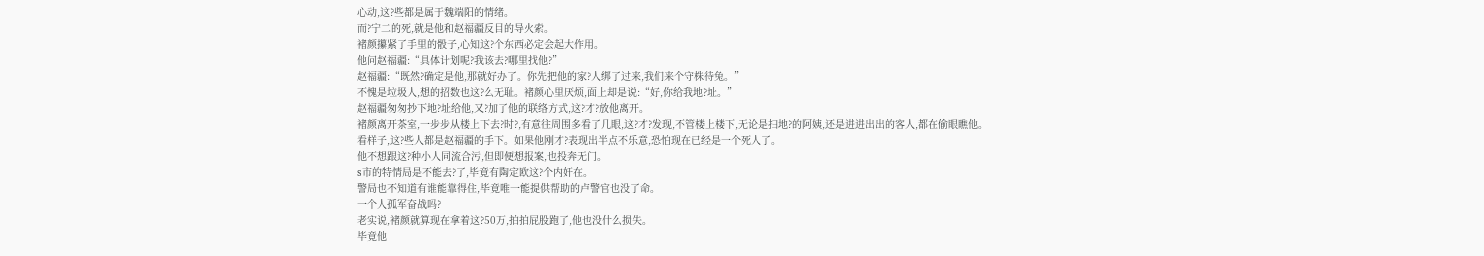心动,这?些都是属于魏端阳的情绪。
而?宁二的死,就是他和赵福疆反目的导火索。
褚颜攥紧了手里的骰子,心知这?个东西必定会起大作用。
他问赵福疆:“具体计划呢?我该去?哪里找他?”
赵福疆:“既然?确定是他,那就好办了。你先把他的家?人绑了过来,我们来个守株待兔。”
不愧是垃圾人,想的招数也这?么无耻。褚颜心里厌烦,面上却是说:“好,你给我地?址。”
赵福疆匆匆抄下地?址给他,又?加了他的联络方式,这?才?放他离开。
褚颜离开茶室,一步步从楼上下去?时?,有意往周围多看了几眼,这?才?发现,不管楼上楼下,无论是扫地?的阿姨,还是进进出出的客人,都在偷眼瞧他。
看样子,这?些人都是赵福疆的手下。如果他刚才?表现出半点不乐意,恐怕现在已经是一个死人了。
他不想跟这?种小人同流合污,但即便想报案,也投奔无门。
s市的特情局是不能去?了,毕竟有陶定欧这?个内奸在。
警局也不知道有谁能靠得住,毕竟唯一能提供帮助的卢警官也没了命。
一个人孤军奋战吗?
老实说,褚颜就算现在拿着这?50万,拍拍屁股跑了,他也没什么损失。
毕竟他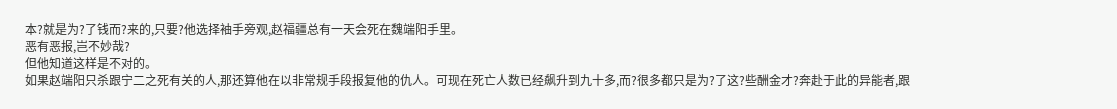本?就是为?了钱而?来的,只要?他选择袖手旁观,赵福疆总有一天会死在魏端阳手里。
恶有恶报,岂不妙哉?
但他知道这样是不对的。
如果赵端阳只杀跟宁二之死有关的人,那还算他在以非常规手段报复他的仇人。可现在死亡人数已经飙升到九十多,而?很多都只是为?了这?些酬金才?奔赴于此的异能者,跟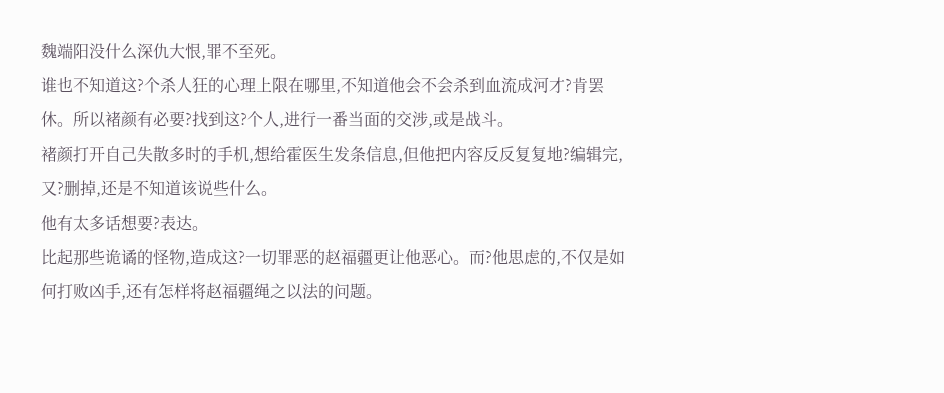魏端阳没什么深仇大恨,罪不至死。
谁也不知道这?个杀人狂的心理上限在哪里,不知道他会不会杀到血流成河才?肯罢休。所以褚颜有必要?找到这?个人,进行一番当面的交涉,或是战斗。
褚颜打开自己失散多时的手机,想给霍医生发条信息,但他把内容反反复复地?编辑完,又?删掉,还是不知道该说些什么。
他有太多话想要?表达。
比起那些诡谲的怪物,造成这?一切罪恶的赵福疆更让他恶心。而?他思虑的,不仅是如何打败凶手,还有怎样将赵福疆绳之以法的问题。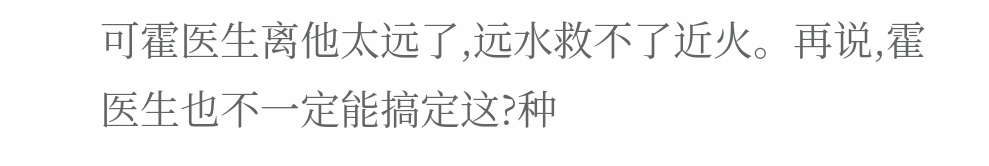可霍医生离他太远了,远水救不了近火。再说,霍医生也不一定能搞定这?种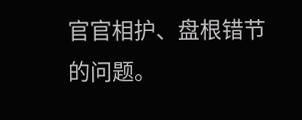官官相护、盘根错节的问题。